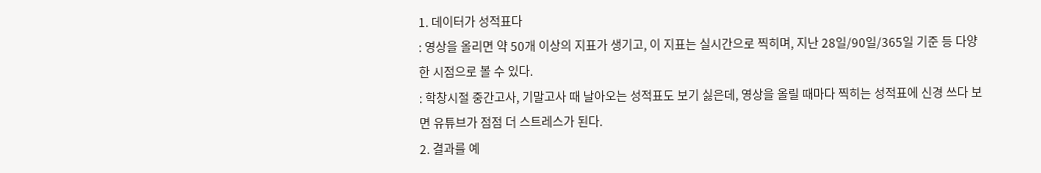1. 데이터가 성적표다
: 영상을 올리면 약 50개 이상의 지표가 생기고, 이 지표는 실시간으로 찍히며, 지난 28일/90일/365일 기준 등 다양한 시점으로 볼 수 있다.
: 학창시절 중간고사, 기말고사 때 날아오는 성적표도 보기 싫은데, 영상을 올릴 때마다 찍히는 성적표에 신경 쓰다 보면 유튜브가 점점 더 스트레스가 된다.
2. 결과를 예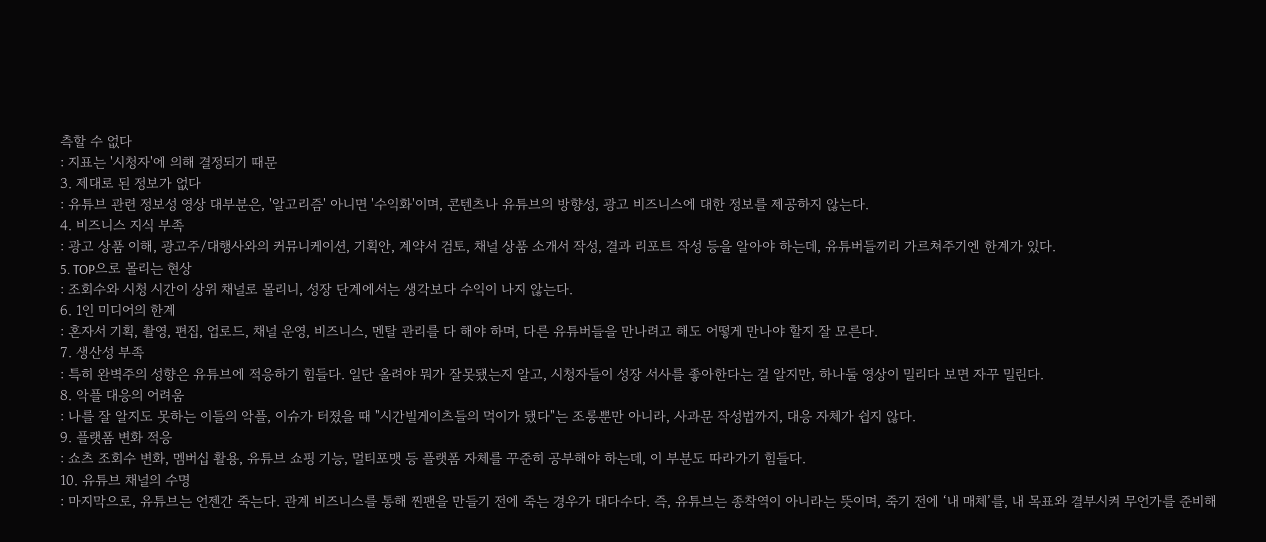측할 수 없다
: 지표는 '시청자'에 의해 결정되기 때문
3. 제대로 된 정보가 없다
: 유튜브 관련 정보성 영상 대부분은, '알고리즘' 아니면 '수익화'이며, 콘텐츠나 유튜브의 방향성, 광고 비즈니스에 대한 정보를 제공하지 않는다.
4. 비즈니스 지식 부족
: 광고 상품 이해, 광고주/대행사와의 커뮤니케이션, 기획안, 계약서 검토, 채널 상품 소개서 작성, 결과 리포트 작성 등을 알아야 하는데, 유튜버들끼리 가르쳐주기엔 한계가 있다.
5. TOP으로 몰리는 현상
: 조회수와 시청 시간이 상위 채널로 몰리니, 성장 단계에서는 생각보다 수익이 나지 않는다.
6. 1인 미디어의 한계
: 혼자서 기획, 촬영, 편집, 업로드, 채널 운영, 비즈니스, 멘탈 관리를 다 해야 하며, 다른 유튜버들을 만나려고 해도 어떻게 만나야 할지 잘 모른다.
7. 생산성 부족
: 특히 완벽주의 성향은 유튜브에 적응하기 힘들다. 일단 올려야 뭐가 잘못됐는지 알고, 시청자들이 성장 서사를 좋아한다는 걸 알지만, 하나둘 영상이 밀리다 보면 자꾸 밀린다.
8. 악플 대응의 어려움
: 나를 잘 알지도 못하는 이들의 악플, 이슈가 터졌을 때 "시간빌게이츠들의 먹이가 됐다"는 조롱뿐만 아니라, 사과문 작성법까지, 대응 자체가 쉽지 않다.
9. 플랫폼 변화 적응
: 쇼츠 조회수 변화, 멤버십 활용, 유튜브 쇼핑 기능, 멀티포맷 등 플랫폼 자체를 꾸준히 공부해야 하는데, 이 부분도 따라가기 힘들다.
10. 유튜브 채널의 수명
: 마지막으로, 유튜브는 언젠간 죽는다. 관계 비즈니스를 통해 찐팬을 만들기 전에 죽는 경우가 대다수다. 즉, 유튜브는 종착역이 아니라는 뜻이며, 죽기 전에 ‘내 매체’를, 내 목표와 결부시켜 무언가를 준비해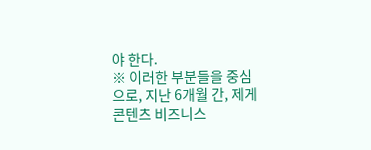야 한다.
※ 이러한 부분들을 중심으로, 지난 6개월 간, 제게 콘텐츠 비즈니스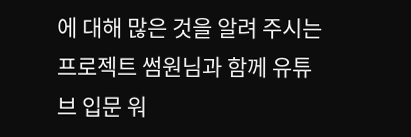에 대해 많은 것을 알려 주시는 프로젝트 썸원님과 함께 유튜브 입문 워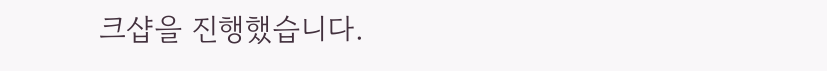크샵을 진행했습니다.